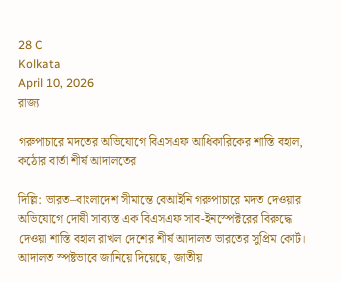28 C
Kolkata
April 10, 2026
রাজ্য

গরুপাচারে মদতের অভিযোগে বিএসএফ আধিকারিকের শাস্তি বহাল, কঠোর বার্তা শীর্ষ আদালতের

দিল্লি: ভারত–বাংলাদেশ সীমান্তে বেআইনি গরুপাচারে মদত দেওয়ার অভিযোগে দোষী সাব্যস্ত এক বিএসএফ সাব-ইনস্পেক্টরের বিরুদ্ধে দেওয়া শাস্তি বহাল রাখল দেশের শীর্ষ আদালত ভারতের সুপ্রিম কোর্ট। আদালত স্পষ্টভাবে জানিয়ে দিয়েছে, জাতীয়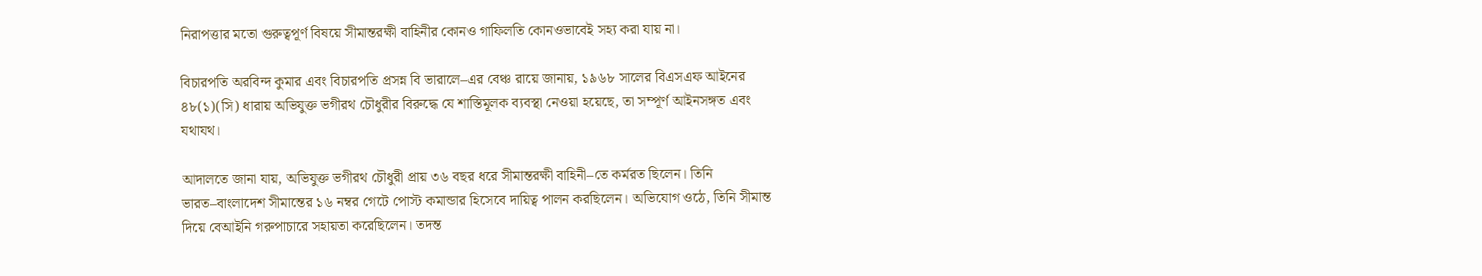নিরাপত্তার মতো গুরুত্বপূর্ণ বিষয়ে সীমান্তরক্ষী বাহিনীর কোনও গাফিলতি কোনওভাবেই সহ্য করা যায় না।

বিচারপতি অরবিন্দ কুমার এবং বিচারপতি প্রসন্ন বি ভারালে–এর বেঞ্চ রায়ে জানায়, ১৯৬৮ সালের বিএসএফ আইনের ৪৮(১)(সি) ধারায় অভিযুক্ত ভগীরথ চৌধুরীর বিরুদ্ধে যে শাস্তিমূলক ব্যবস্থা নেওয়া হয়েছে, তা সম্পূর্ণ আইনসঙ্গত এবং যথাযথ।

আদালতে জানা যায়, অভিযুক্ত ভগীরথ চৌধুরী প্রায় ৩৬ বছর ধরে সীমান্তরক্ষী বাহিনী–তে কর্মরত ছিলেন। তিনি ভারত–বাংলাদেশ সীমান্তের ১৬ নম্বর গেটে পোস্ট কমান্ডার হিসেবে দায়িত্ব পালন করছিলেন। অভিযোগ ওঠে, তিনি সীমান্ত দিয়ে বেআইনি গরুপাচারে সহায়তা করেছিলেন। তদন্ত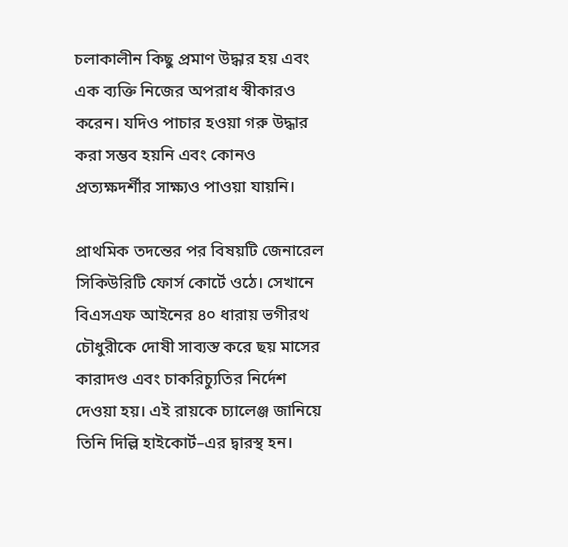চলাকালীন কিছু প্রমাণ উদ্ধার হয় এবং এক ব্যক্তি নিজের অপরাধ স্বীকারও করেন। যদিও পাচার হওয়া গরু উদ্ধার করা সম্ভব হয়নি এবং কোনও প্রত্যক্ষদর্শীর সাক্ষ্যও পাওয়া যায়নি।

প্রাথমিক তদন্তের পর বিষয়টি জেনারেল সিকিউরিটি ফোর্স কোর্টে ওঠে। সেখানে বিএসএফ আইনের ৪০ ধারায় ভগীরথ চৌধুরীকে দোষী সাব্যস্ত করে ছয় মাসের কারাদণ্ড এবং চাকরিচ্যুতির নির্দেশ দেওয়া হয়। এই রায়কে চ্যালেঞ্জ জানিয়ে তিনি দিল্লি হাইকোর্ট–এর দ্বারস্থ হন।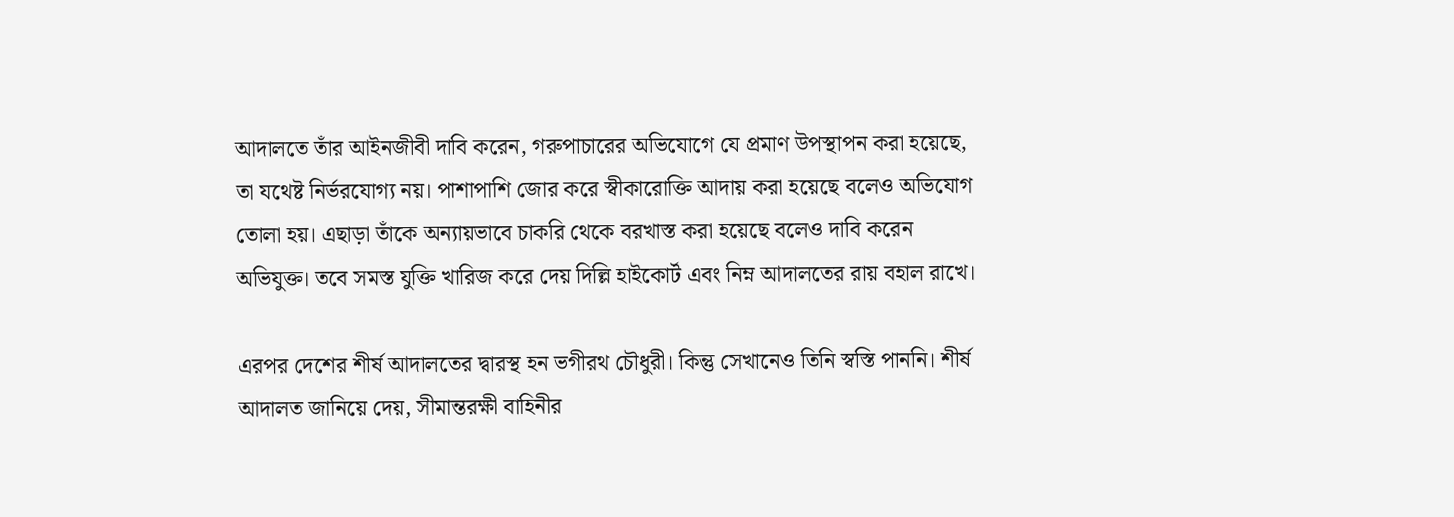আদালতে তাঁর আইনজীবী দাবি করেন, গরুপাচারের অভিযোগে যে প্রমাণ উপস্থাপন করা হয়েছে, তা যথেষ্ট নির্ভরযোগ্য নয়। পাশাপাশি জোর করে স্বীকারোক্তি আদায় করা হয়েছে বলেও অভিযোগ তোলা হয়। এছাড়া তাঁকে অন্যায়ভাবে চাকরি থেকে বরখাস্ত করা হয়েছে বলেও দাবি করেন অভিযুক্ত। তবে সমস্ত যুক্তি খারিজ করে দেয় দিল্লি হাইকোর্ট এবং নিম্ন আদালতের রায় বহাল রাখে।

এরপর দেশের শীর্ষ আদালতের দ্বারস্থ হন ভগীরথ চৌধুরী। কিন্তু সেখানেও তিনি স্বস্তি পাননি। শীর্ষ আদালত জানিয়ে দেয়, সীমান্তরক্ষী বাহিনীর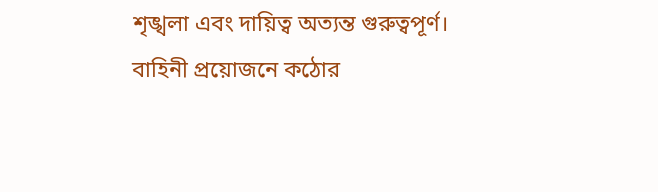শৃঙ্খলা এবং দায়িত্ব অত্যন্ত গুরুত্বপূর্ণ। বাহিনী প্রয়োজনে কঠোর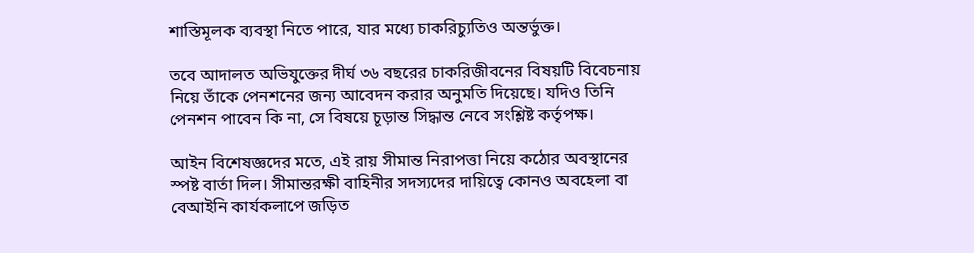শাস্তিমূলক ব্যবস্থা নিতে পারে, যার মধ্যে চাকরিচ্যুতিও অন্তর্ভুক্ত।

তবে আদালত অভিযুক্তের দীর্ঘ ৩৬ বছরের চাকরিজীবনের বিষয়টি বিবেচনায় নিয়ে তাঁকে পেনশনের জন্য আবেদন করার অনুমতি দিয়েছে। যদিও তিনি পেনশন পাবেন কি না, সে বিষয়ে চূড়ান্ত সিদ্ধান্ত নেবে সংশ্লিষ্ট কর্তৃপক্ষ।

আইন বিশেষজ্ঞদের মতে, এই রায় সীমান্ত নিরাপত্তা নিয়ে কঠোর অবস্থানের স্পষ্ট বার্তা দিল। সীমান্তরক্ষী বাহিনীর সদস্যদের দায়িত্বে কোনও অবহেলা বা বেআইনি কার্যকলাপে জড়িত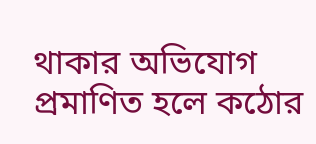থাকার অভিযোগ প্রমাণিত হলে কঠোর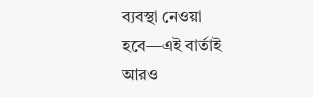ব্যবস্থা নেওয়া হবে—এই বার্তাই আরও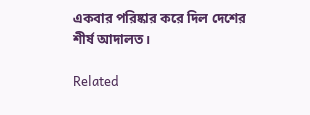একবার পরিষ্কার করে দিল দেশের শীর্ষ আদালত।

Related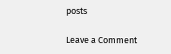posts

Leave a Comment